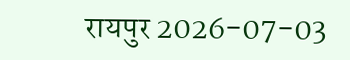रायपुर 2026-07-03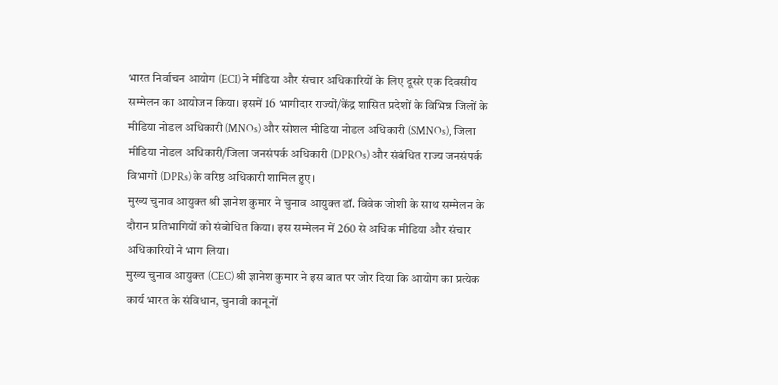भारत निर्वाचन आयोग (ECI) ने मीडिया और संचार अधिकारियों के लिए दूसरे एक दिवसीय सम्मेलन का आयोजन किया। इसमें 16 भागीदार राज्यों/केंद्र शासित प्रदेशों के विभिन्न जिलों के मीडिया नोडल अधिकारी (MNOs) और सोशल मीडिया नोडल अधिकारी (SMNOs), जिला मीडिया नोडल अधिकारी/जिला जनसंपर्क अधिकारी (DPROs) और संबंधित राज्य जनसंपर्क विभागों (DPRs) के वरिष्ठ अधिकारी शामिल हुए।
मुख्य चुनाव आयुक्त श्री ज्ञानेश कुमार ने चुनाव आयुक्त डॉ. विवेक जोशी के साथ सम्मेलन के दौरान प्रतिभागियों को संबोधित किया। इस सम्मेलन में 260 से अधिक मीडिया और संचार अधिकारियों ने भाग लिया।
मुख्य चुनाव आयुक्त (CEC) श्री ज्ञानेश कुमार ने इस बात पर जोर दिया कि आयोग का प्रत्येक कार्य भारत के संविधान, चुनावी कानूनों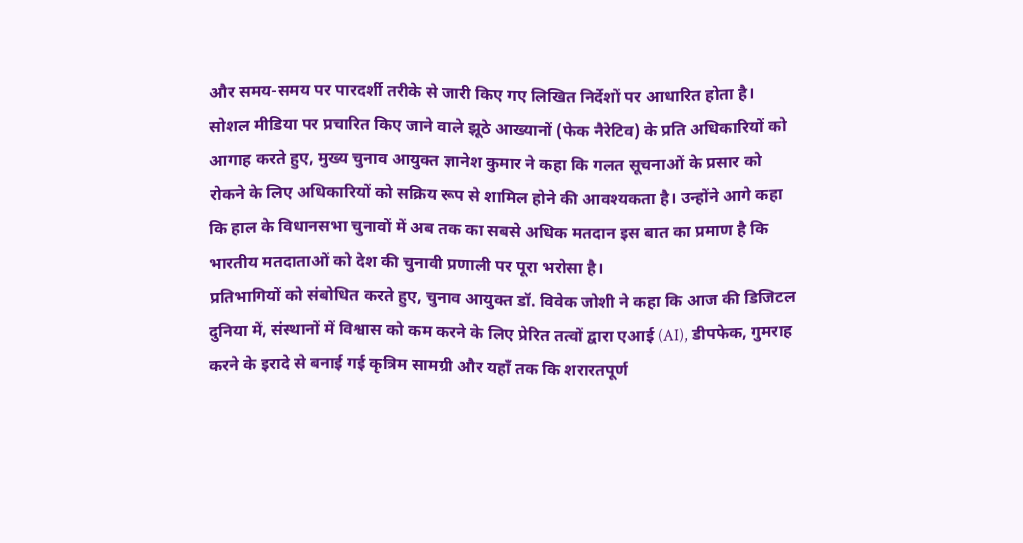और समय-समय पर पारदर्शी तरीके से जारी किए गए लिखित निर्देशों पर आधारित होता है। सोशल मीडिया पर प्रचारित किए जाने वाले झूठे आख्यानों (फेक नैरेटिव) के प्रति अधिकारियों को आगाह करते हुए, मुख्य चुनाव आयुक्त ज्ञानेश कुमार ने कहा कि गलत सूचनाओं के प्रसार को रोकने के लिए अधिकारियों को सक्रिय रूप से शामिल होने की आवश्यकता है। उन्होंने आगे कहा कि हाल के विधानसभा चुनावों में अब तक का सबसे अधिक मतदान इस बात का प्रमाण है कि भारतीय मतदाताओं को देश की चुनावी प्रणाली पर पूरा भरोसा है।
प्रतिभागियों को संबोधित करते हुए, चुनाव आयुक्त डॉ. विवेक जोशी ने कहा कि आज की डिजिटल दुनिया में, संस्थानों में विश्वास को कम करने के लिए प्रेरित तत्वों द्वारा एआई (AI), डीपफेक, गुमराह करने के इरादे से बनाई गई कृत्रिम सामग्री और यहाँ तक कि शरारतपूर्ण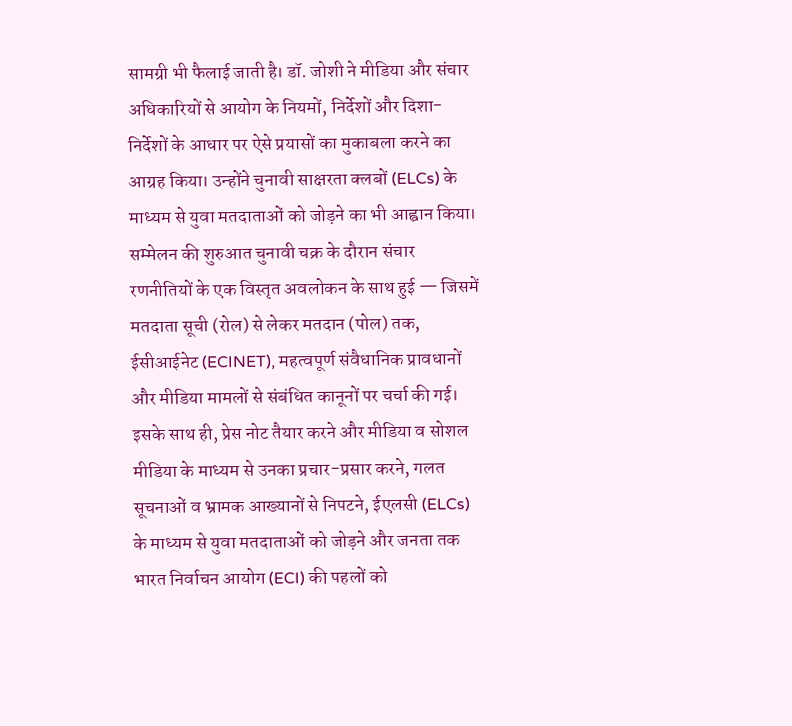सामग्री भी फैलाई जाती है। डॉ. जोशी ने मीडिया और संचार अधिकारियों से आयोग के नियमों, निर्देशों और दिशा-निर्देशों के आधार पर ऐसे प्रयासों का मुकाबला करने का आग्रह किया। उन्होंने चुनावी साक्षरता क्लबों (ELCs) के माध्यम से युवा मतदाताओं को जोड़ने का भी आह्वान किया।
सम्मेलन की शुरुआत चुनावी चक्र के दौरान संचार रणनीतियों के एक विस्तृत अवलोकन के साथ हुई — जिसमें मतदाता सूची (रोल) से लेकर मतदान (पोल) तक, ईसीआईनेट (ECINET), महत्वपूर्ण संवैधानिक प्रावधानों और मीडिया मामलों से संबंधित कानूनों पर चर्चा की गई। इसके साथ ही, प्रेस नोट तैयार करने और मीडिया व सोशल मीडिया के माध्यम से उनका प्रचार-प्रसार करने, गलत सूचनाओं व भ्रामक आख्यानों से निपटने, ईएलसी (ELCs) के माध्यम से युवा मतदाताओं को जोड़ने और जनता तक भारत निर्वाचन आयोग (ECI) की पहलों को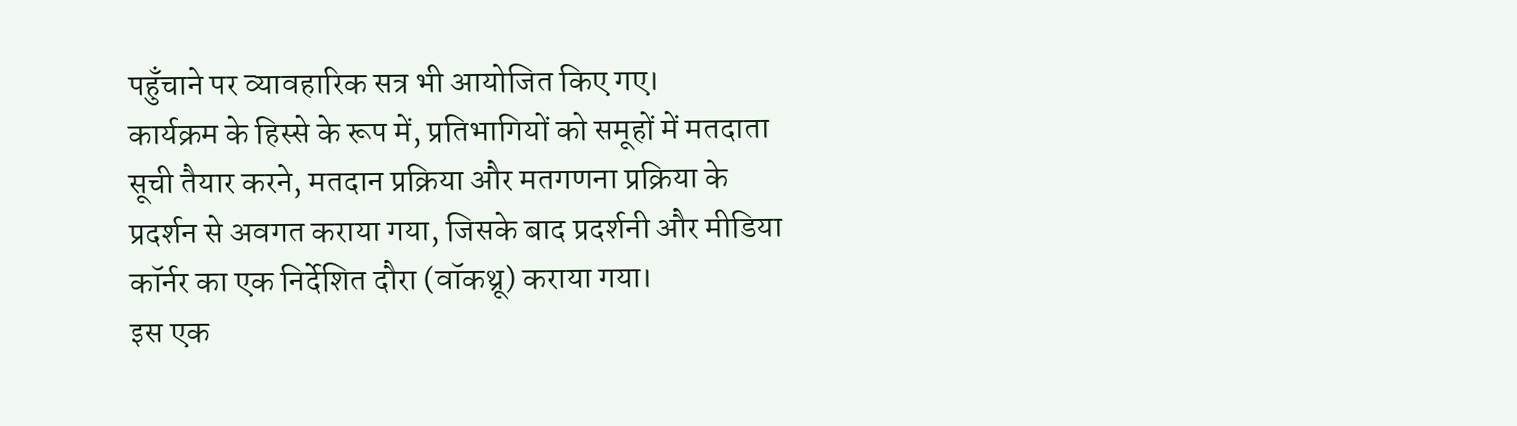पहुँचाने पर व्यावहारिक सत्र भी आयोजित किए गए।
कार्यक्रम के हिस्से के रूप में, प्रतिभागियों को समूहों में मतदाता सूची तैयार करने, मतदान प्रक्रिया और मतगणना प्रक्रिया के प्रदर्शन से अवगत कराया गया, जिसके बाद प्रदर्शनी और मीडिया कॉर्नर का एक निर्देशित दौरा (वॉकथ्रू) कराया गया।
इस एक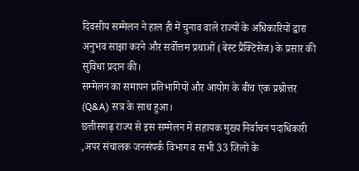दिवसीय सम्मेलन ने हाल ही में चुनाव वाले राज्यों के अधिकारियों द्वारा अनुभव साझा करने और सर्वोत्तम प्रथाओं (बेस्ट प्रैक्टिसेज) के प्रसार की सुविधा प्रदान की।
सम्मेलन का समापन प्रतिभागियों और आयोग के बीच एक प्रश्नोत्तर (Q&A) सत्र के साथ हुआ।
छत्तीसगढ़ राज्य से इस सम्मेलन में सहायक मुख्य निर्वाचन पदाधिकारी ,अपर संचालक जनसंपर्क विभाग व सभी 33 जिलों के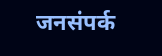जनसंपर्क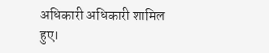अधिकारी अधिकारी शामिल हुए।